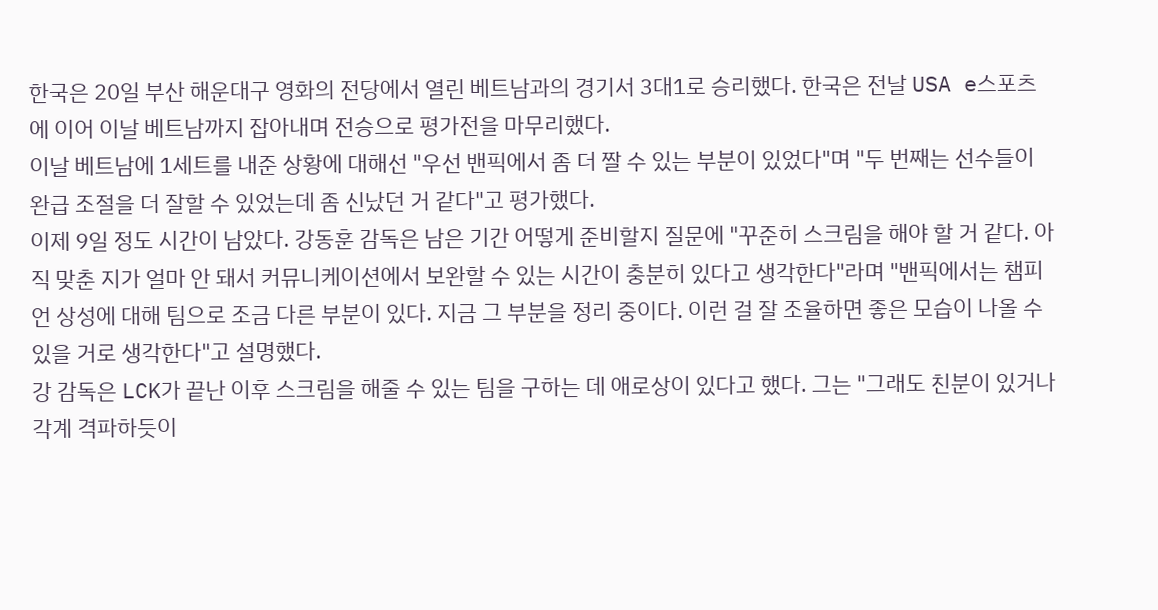한국은 20일 부산 해운대구 영화의 전당에서 열린 베트남과의 경기서 3대1로 승리했다. 한국은 전날 USA e스포츠에 이어 이날 베트남까지 잡아내며 전승으로 평가전을 마무리했다.
이날 베트남에 1세트를 내준 상황에 대해선 "우선 밴픽에서 좀 더 짤 수 있는 부분이 있었다"며 "두 번째는 선수들이 완급 조절을 더 잘할 수 있었는데 좀 신났던 거 같다"고 평가했다.
이제 9일 정도 시간이 남았다. 강동훈 감독은 남은 기간 어떻게 준비할지 질문에 "꾸준히 스크림을 해야 할 거 같다. 아직 맞춘 지가 얼마 안 돼서 커뮤니케이션에서 보완할 수 있는 시간이 충분히 있다고 생각한다"라며 "밴픽에서는 챔피언 상성에 대해 팀으로 조금 다른 부분이 있다. 지금 그 부분을 정리 중이다. 이런 걸 잘 조율하면 좋은 모습이 나올 수 있을 거로 생각한다"고 설명했다.
강 감독은 LCK가 끝난 이후 스크림을 해줄 수 있는 팀을 구하는 데 애로상이 있다고 했다. 그는 "그래도 친분이 있거나 각계 격파하듯이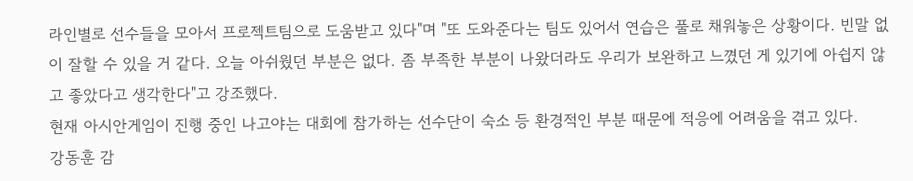라인별로 선수들을 모아서 프로젝트팀으로 도움받고 있다"며 "또 도와준다는 팀도 있어서 연습은 풀로 채워놓은 상황이다. 빈말 없이 잘할 수 있을 거 같다. 오늘 아쉬웠던 부분은 없다. 좀 부족한 부분이 나왔더라도 우리가 보완하고 느꼈던 게 있기에 아쉽지 않고 좋았다고 생각한다"고 강조했다.
현재 아시안게임이 진행 중인 나고야는 대회에 참가하는 선수단이 숙소 등 환경적인 부분 때문에 적응에 어려움을 겪고 있다.
강동훈 감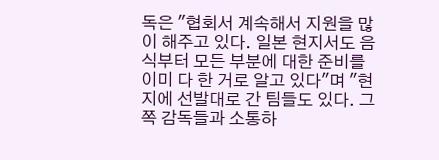독은 "협회서 계속해서 지원을 많이 해주고 있다. 일본 현지서도 음식부터 모든 부분에 대한 준비를 이미 다 한 거로 알고 있다"며 "현지에 선발대로 간 팀들도 있다. 그쪽 감독들과 소통하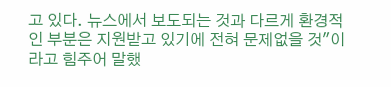고 있다. 뉴스에서 보도되는 것과 다르게 환경적인 부분은 지원받고 있기에 전혀 문제없을 것"이라고 힘주어 말했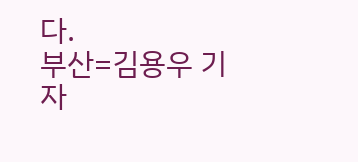다.
부산=김용우 기자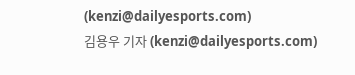(kenzi@dailyesports.com)
김용우 기자 (kenzi@dailyesports.com)